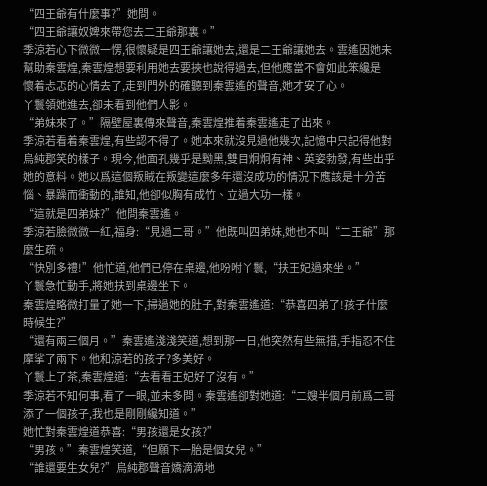“四王爺有什麼事?”她問。
“四王爺讓奴婢來帶您去二王爺那裏。”
季涼若心下微微一愣,很懷疑是四王爺讓她去,還是二王爺讓她去。雲遙因她未幫助秦雲煌,秦雲煌想要利用她去要挾也說得過去,但他應當不會如此笨纔是
懷着忐忑的心情去了,走到門外的確聽到秦雲遙的聲音,她才安了心。
丫鬟領她進去,卻未看到他們人影。
“弟妹來了。”隔壁屋裏傳來聲音,秦雲煌推着秦雲遙走了出來。
季涼若看着秦雲煌,有些認不得了。她本來就沒見過他幾次,記憶中只記得他對烏純郡笑的樣子。現今,他面孔幾乎是黝黑,雙目炯炯有神、英姿勃發,有些出乎她的意料。她以爲這個叛賊在叛變這麼多年還沒成功的情況下應該是十分苦惱、暴躁而衝動的,誰知,他卻似胸有成竹、立過大功一樣。
“這就是四弟妹?”他問秦雲遙。
季涼若臉微微一紅,福身:“見過二哥。”他既叫四弟妹,她也不叫“二王爺”那麼生疏。
“快別多禮!”他忙道,他們已停在桌邊,他吩咐丫鬟,“扶王妃過來坐。”
丫鬟急忙動手,將她扶到桌邊坐下。
秦雲煌略微打量了她一下,掃過她的肚子,對秦雲遙道:“恭喜四弟了!孩子什麼時候生?”
“還有兩三個月。”秦雲遙淺淺笑道,想到那一日,他突然有些無措,手指忍不住摩挲了兩下。他和涼若的孩子?多美好。
丫鬟上了茶,秦雲煌道:“去看看王妃好了沒有。”
季涼若不知何事,看了一眼,並未多問。秦雲遙卻對她道:“二嫂半個月前爲二哥添了一個孩子,我也是剛剛纔知道。”
她忙對秦雲煌道恭喜:“男孩還是女孩?”
“男孩。”秦雲煌笑道,“但願下一胎是個女兒。”
“誰還要生女兒?”烏純郡聲音嬌滴滴地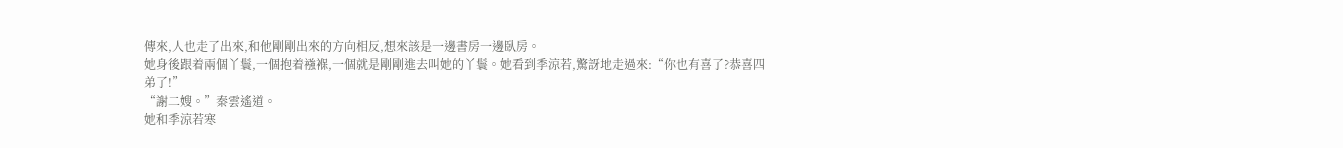傳來,人也走了出來,和他剛剛出來的方向相反,想來該是一邊書房一邊臥房。
她身後跟着兩個丫鬟,一個抱着襁褓,一個就是剛剛進去叫她的丫鬟。她看到季涼若,驚訝地走過來:“你也有喜了?恭喜四弟了!”
“謝二嫂。”秦雲遙道。
她和季涼若寒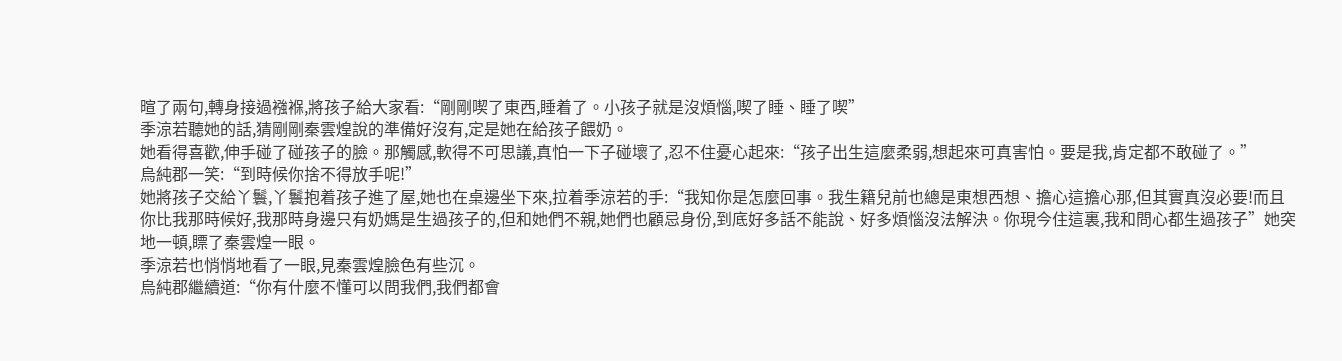暄了兩句,轉身接過襁褓,將孩子給大家看:“剛剛喫了東西,睡着了。小孩子就是沒煩惱,喫了睡、睡了喫”
季涼若聽她的話,猜剛剛秦雲煌說的準備好沒有,定是她在給孩子餵奶。
她看得喜歡,伸手碰了碰孩子的臉。那觸感,軟得不可思議,真怕一下子碰壞了,忍不住憂心起來:“孩子出生這麼柔弱,想起來可真害怕。要是我,肯定都不敢碰了。”
烏純郡一笑:“到時候你捨不得放手呢!”
她將孩子交給丫鬟,丫鬟抱着孩子進了屋,她也在桌邊坐下來,拉着季涼若的手:“我知你是怎麼回事。我生籍兒前也總是東想西想、擔心這擔心那,但其實真沒必要!而且你比我那時候好,我那時身邊只有奶媽是生過孩子的,但和她們不親,她們也顧忌身份,到底好多話不能說、好多煩惱沒法解決。你現今住這裏,我和問心都生過孩子”她突地一頓,瞟了秦雲煌一眼。
季涼若也悄悄地看了一眼,見秦雲煌臉色有些沉。
烏純郡繼續道:“你有什麼不懂可以問我們,我們都會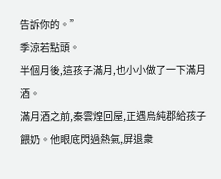告訴你的。”
季涼若點頭。
半個月後,這孩子滿月,也小小做了一下滿月酒。
滿月酒之前,秦雲煌回屋,正遇烏純郡給孩子餵奶。他眼底閃過熱氣,屏退衆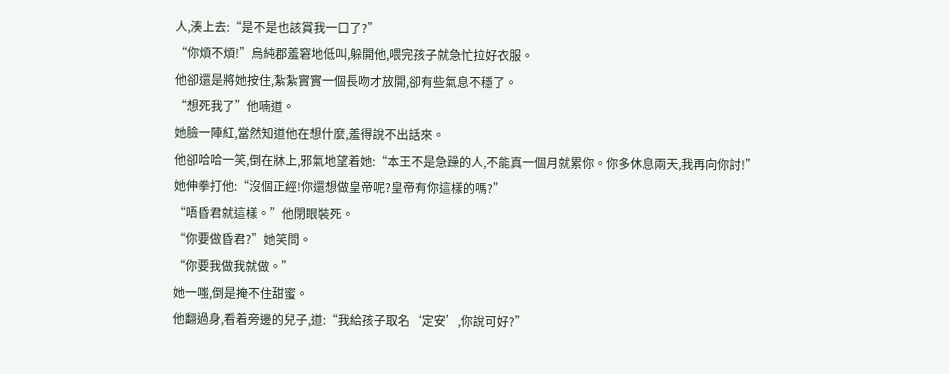人,湊上去:“是不是也該賞我一口了?”
“你煩不煩!”烏純郡羞窘地低叫,躲開他,喂完孩子就急忙拉好衣服。
他卻還是將她按住,紮紮實實一個長吻才放開,卻有些氣息不穩了。
“想死我了”他喃道。
她臉一陣紅,當然知道他在想什麼,羞得說不出話來。
他卻哈哈一笑,倒在牀上,邪氣地望着她:“本王不是急躁的人,不能真一個月就累你。你多休息兩天,我再向你討!”
她伸拳打他:“沒個正經!你還想做皇帝呢?皇帝有你這樣的嗎?”
“唔昏君就這樣。”他閉眼裝死。
“你要做昏君?”她笑問。
“你要我做我就做。”
她一嗤,倒是掩不住甜蜜。
他翻過身,看着旁邊的兒子,道:“我給孩子取名‘定安’,你說可好?”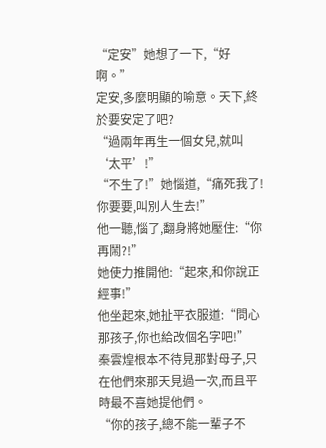“定安”她想了一下,“好啊。”
定安,多麼明顯的喻意。天下,終於要安定了吧?
“過兩年再生一個女兒,就叫‘太平’!”
“不生了!”她惱道,“痛死我了!你要要,叫別人生去!”
他一聽,惱了,翻身將她壓住:“你再鬧?!”
她使力推開他:“起來,和你說正經事!”
他坐起來,她扯平衣服道:“問心那孩子,你也給改個名字吧!”
秦雲煌根本不待見那對母子,只在他們來那天見過一次,而且平時最不喜她提他們。
“你的孩子,總不能一輩子不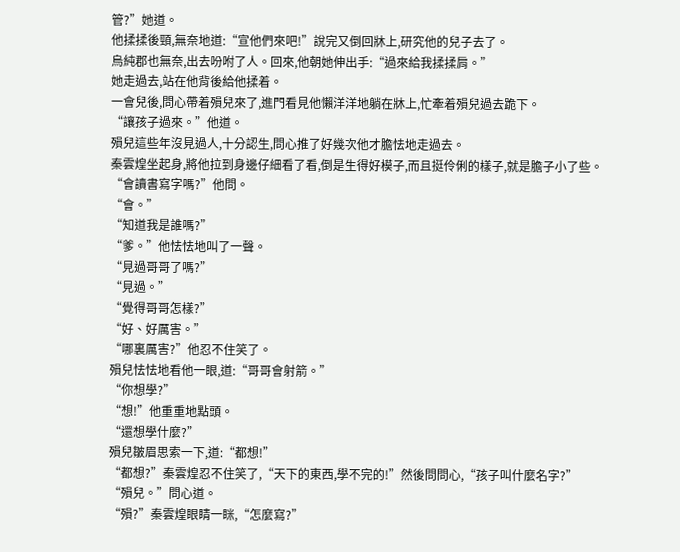管?”她道。
他揉揉後頸,無奈地道:“宣他們來吧!”說完又倒回牀上,研究他的兒子去了。
烏純郡也無奈,出去吩咐了人。回來,他朝她伸出手:“過來給我揉揉肩。”
她走過去,站在他背後給他揉着。
一會兒後,問心帶着殞兒來了,進門看見他懶洋洋地躺在牀上,忙牽着殞兒過去跪下。
“讓孩子過來。”他道。
殞兒這些年沒見過人,十分認生,問心推了好幾次他才膽怯地走過去。
秦雲煌坐起身,將他拉到身邊仔細看了看,倒是生得好模子,而且挺伶俐的樣子,就是膽子小了些。
“會讀書寫字嗎?”他問。
“會。”
“知道我是誰嗎?”
“爹。”他怯怯地叫了一聲。
“見過哥哥了嗎?”
“見過。”
“覺得哥哥怎樣?”
“好、好厲害。”
“哪裏厲害?”他忍不住笑了。
殞兒怯怯地看他一眼,道:“哥哥會射箭。”
“你想學?”
“想!”他重重地點頭。
“還想學什麼?”
殞兒皺眉思索一下,道:“都想!”
“都想?”秦雲煌忍不住笑了,“天下的東西,學不完的!”然後問問心,“孩子叫什麼名字?”
“殞兒。”問心道。
“殞?”秦雲煌眼睛一眯,“怎麼寫?”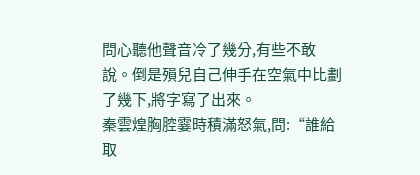問心聽他聲音冷了幾分,有些不敢說。倒是殞兒自己伸手在空氣中比劃了幾下,將字寫了出來。
秦雲煌胸腔霎時積滿怒氣,問:“誰給取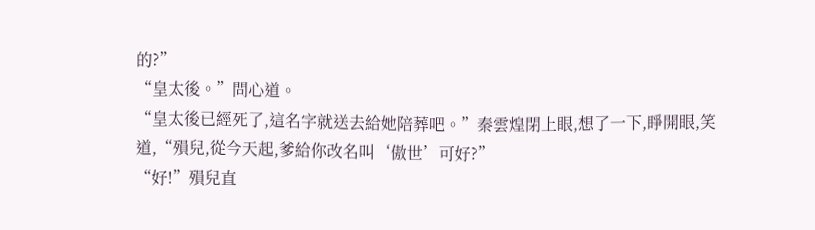的?”
“皇太後。”問心道。
“皇太後已經死了,這名字就送去給她陪葬吧。”秦雲煌閉上眼,想了一下,睜開眼,笑道,“殞兒,從今天起,爹給你改名叫‘傲世’可好?”
“好!”殞兒直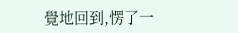覺地回到,愣了一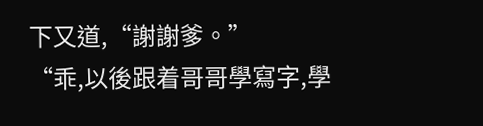下又道,“謝謝爹。”
“乖,以後跟着哥哥學寫字,學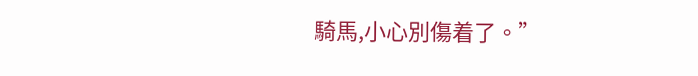騎馬,小心別傷着了。”